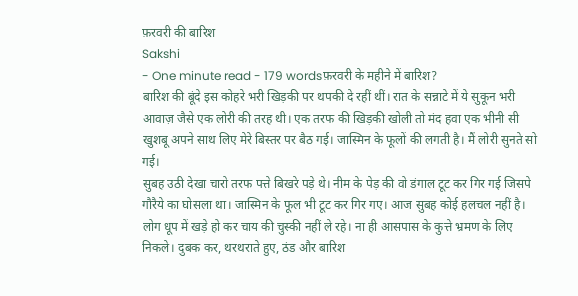फ़रवरी की बारिश
Sakshi
- One minute read - 179 wordsफ़रवरी के महीने में बारिश?
बारिश की बूंदे इस कोहरे भरी खिड़की पर थपकी दे रहीं थीं। रात के सन्नाटे में ये सुकून भरी आवाज़ जैसे एक लोरी की तरह थी। एक तरफ की खिड़की खोली तो मंद हवा एक भीनी सी खुशबू अपने साथ लिए मेरे बिस्तर पर बैठ गई। जास्मिन के फूलों की लगती है। मैं लोरी सुनते सो गई।
सुबह उठी देखा चारो तरफ पत्ते बिखरे पड़े थे। नीम के पेड़ की वो डंगाल टूट कर गिर गई जिसपे गौरैये का घोसला था। जास्मिन के फूल भी टूट कर गिर गए। आज सुबह कोई हलचल नहीं है। लोग धूप में खड़े हो कर चाय की चुस्की नहीं ले रहे। ना ही आसपास के कुत्ते भ्रमण के लिए निकले। दुबक कर, थरथराते हुए, ठंड और बारिश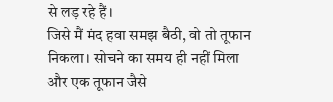से लड़ रहे हैं।
जिसे मैं मंद हवा समझ बैठी, वो तो तूफान निकला। सोचने का समय ही नहीं मिला और एक तूफान जैसे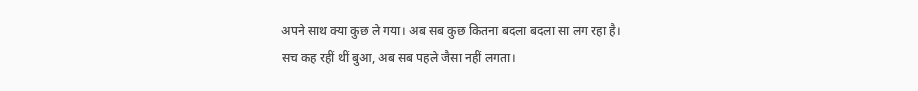अपने साथ क्या कुछ ले गया। अब सब कुछ कितना बदला बदला सा लग रहा है।
सच कह रहीं थीं बुआ, अब सब पहले जैसा नहीं लगता।